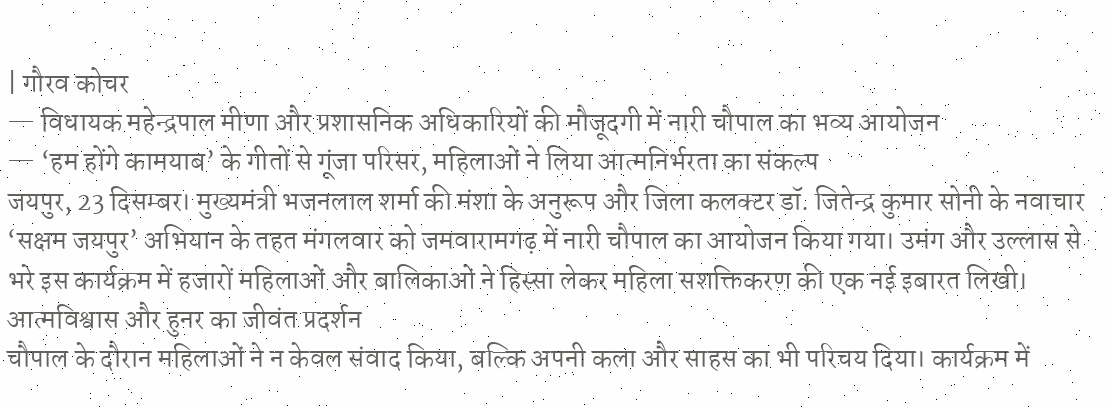| गौरव कोचर
— विधायक महेन्द्रपाल मीणा और प्रशासनिक अधिकारियों की मौजूदगी में नारी चौपाल का भव्य आयोजन
— ‘हम होंगे कामयाब’ के गीतों से गूंजा परिसर, महिलाओं ने लिया आत्मनिर्भरता का संकल्प
जयपुर, 23 दिसम्बर। मुख्यमंत्री भजनलाल शर्मा की मंशा के अनुरूप और जिला कलक्टर डॉ. जितेन्द्र कुमार सोनी के नवाचार ‘सक्षम जयपुर’ अभियान के तहत मंगलवार को जमवारामगढ़ में नारी चौपाल का आयोजन किया गया। उमंग और उल्लास से भरे इस कार्यक्रम में हजारों महिलाओं और बालिकाओं ने हिस्सा लेकर महिला सशक्तिकरण की एक नई इबारत लिखी।
आत्मविश्वास और हुनर का जीवंत प्रदर्शन
चौपाल के दौरान महिलाओं ने न केवल संवाद किया, बल्कि अपनी कला और साहस का भी परिचय दिया। कार्यक्रम में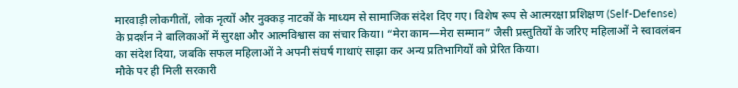मारवाड़ी लोकगीतों, लोक नृत्यों और नुक्कड़ नाटकों के माध्यम से सामाजिक संदेश दिए गए। विशेष रूप से आत्मरक्षा प्रशिक्षण (Self-Defense) के प्रदर्शन ने बालिकाओं में सुरक्षा और आत्मविश्वास का संचार किया। “मेरा काम—मेरा सम्मान” जैसी प्रस्तुतियों के जरिए महिलाओं ने स्वावलंबन का संदेश दिया, जबकि सफल महिलाओं ने अपनी संघर्ष गाथाएं साझा कर अन्य प्रतिभागियों को प्रेरित किया।
मौके पर ही मिली सरकारी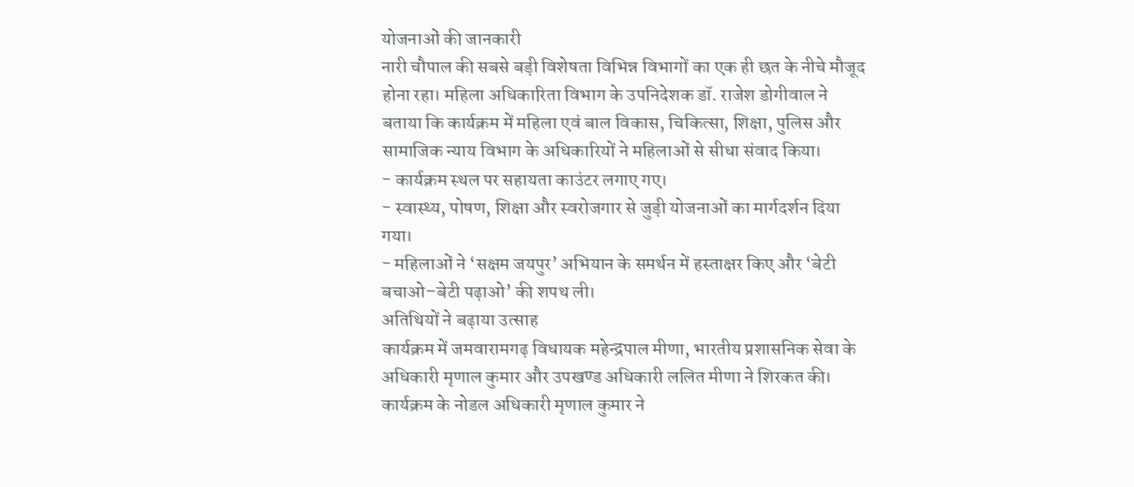योजनाओं की जानकारी
नारी चौपाल की सबसे बड़ी विशेषता विभिन्न विभागों का एक ही छत के नीचे मौजूद होना रहा। महिला अधिकारिता विभाग के उपनिदेशक डॉ. राजेश डोगीवाल ने बताया कि कार्यक्रम में महिला एवं बाल विकास, चिकित्सा, शिक्षा, पुलिस और सामाजिक न्याय विभाग के अधिकारियों ने महिलाओं से सीधा संवाद किया।
- कार्यक्रम स्थल पर सहायता काउंटर लगाए गए।
- स्वास्थ्य, पोषण, शिक्षा और स्वरोजगार से जुड़ी योजनाओं का मार्गदर्शन दिया गया।
- महिलाओं ने ‘सक्षम जयपुर’ अभियान के समर्थन में हस्ताक्षर किए और ‘बेटी बचाओ–बेटी पढ़ाओ’ की शपथ ली।
अतिथियों ने बढ़ाया उत्साह
कार्यक्रम में जमवारामगढ़ विधायक महेन्द्रपाल मीणा, भारतीय प्रशासनिक सेवा के अधिकारी मृणाल कुमार और उपखण्ड अधिकारी ललित मीणा ने शिरकत की। कार्यक्रम के नोडल अधिकारी मृणाल कुमार ने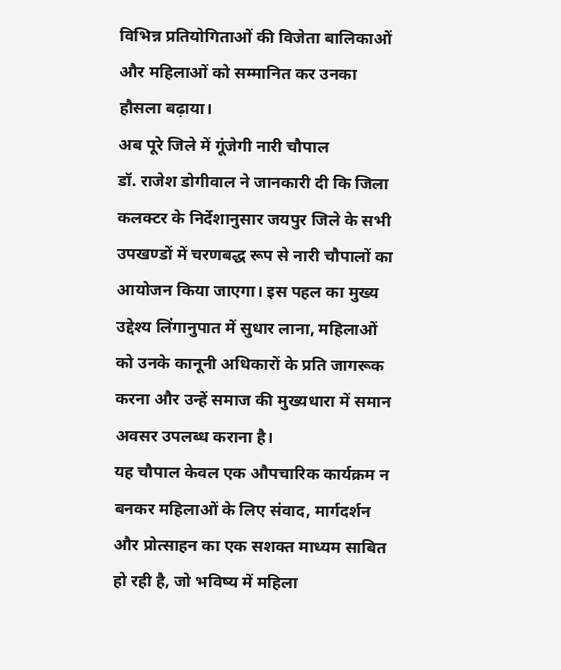विभिन्न प्रतियोगिताओं की विजेता बालिकाओं और महिलाओं को सम्मानित कर उनका हौसला बढ़ाया।
अब पूरे जिले में गूंजेगी नारी चौपाल
डॉ. राजेश डोगीवाल ने जानकारी दी कि जिला कलक्टर के निर्देशानुसार जयपुर जिले के सभी उपखण्डों में चरणबद्ध रूप से नारी चौपालों का आयोजन किया जाएगा। इस पहल का मुख्य उद्देश्य लिंगानुपात में सुधार लाना, महिलाओं को उनके कानूनी अधिकारों के प्रति जागरूक करना और उन्हें समाज की मुख्यधारा में समान अवसर उपलब्ध कराना है।
यह चौपाल केवल एक औपचारिक कार्यक्रम न बनकर महिलाओं के लिए संवाद, मार्गदर्शन और प्रोत्साहन का एक सशक्त माध्यम साबित हो रही है, जो भविष्य में महिला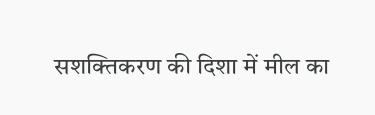सशक्तिकरण की दिशा में मील का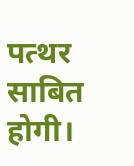पत्थर साबित होगी।